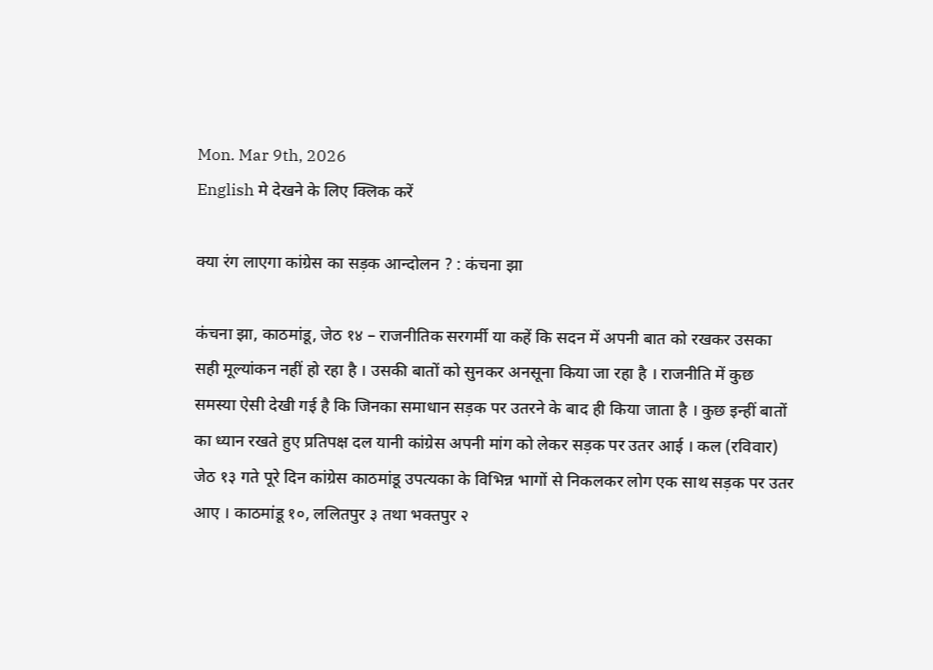Mon. Mar 9th, 2026
English मे देखने के लिए क्लिक करें

क्या रंग लाएगा कांग्रेस का सड़क आन्दोलन ? : कंचना झा

कंचना झा, काठमांडू, जेठ १४ – राजनीतिक सरगर्मी या कहें कि सदन में अपनी बात को रखकर उसका सही मूल्यांकन नहीं हो रहा है । उसकी बातों को सुनकर अनसूना किया जा रहा है । राजनीति में कुछ समस्या ऐसी देखी गई है कि जिनका समाधान सड़क पर उतरने के बाद ही किया जाता है । कुछ इन्हीं बातों का ध्यान रखते हुए प्रतिपक्ष दल यानी कांग्रेस अपनी मांग को लेकर सड़क पर उतर आई । कल (रविवार) जेठ १३ गते पूरे दिन कांग्रेस काठमांडू उपत्यका के विभिन्न भागों से निकलकर लोग एक साथ सड़क पर उतर आए । काठमांडू १०, ललितपुर ३ तथा भक्तपुर २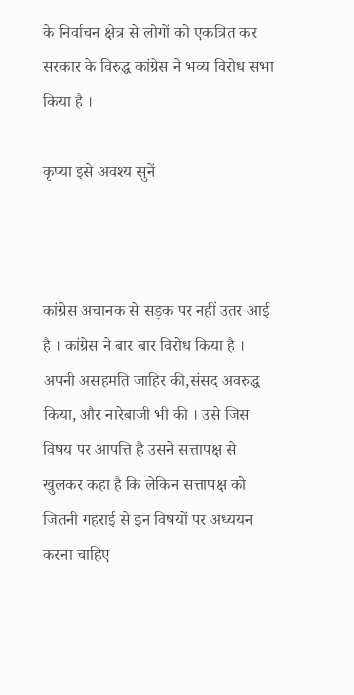के निर्वाचन क्षेत्र से लोगों को एकत्रित कर सरकार के विरुद्ध कांग्रेस ने भव्य विरोध सभा किया है ।

कृप्या इसे अवश्य सुनें



कांग्रेस अचानक से सड़क पर नहीं उतर आई है । कांग्रेस ने बार बार विरोध किया है । अपनी असहमति जाहिर की,संसद अवरुद्ध किया, और नारेबाजी भी की । उसे जिस विषय पर आपत्ति है उसने सत्तापक्ष से खुलकर कहा है कि लेकिन सत्तापक्ष को जितनी गहराई से इन विषयों पर अध्ययन करना चाहिए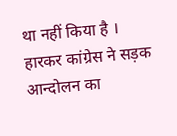था नहीं किया है । हारकर कांग्रेस ने सड़क आन्दोलन का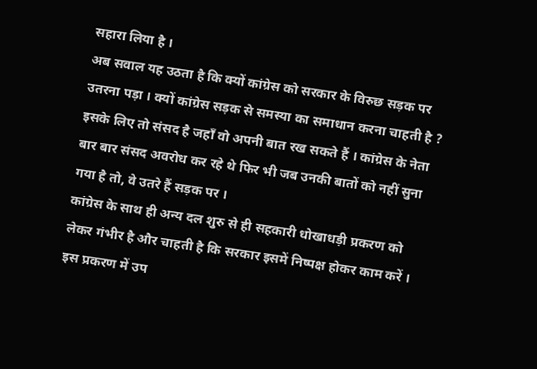सहारा लिया है ।
अब सवाल यह उठता है कि क्यों कांग्रेस को सरकार के विरुछ सड़क पर उतरना पड़ा । क्यों कांग्रेस सड़क से समस्या का समाधान करना चाहती है ? इसके लिए तो संसद है जहाँ वो अपनी बात रख सकते हैं । कांग्रेस के नेता बार बार संसद अवरोध कर रहे थे फिर भी जब उनकी बातों को नहीं सुना गया है तो, वे उतरे हैं सड़क पर ।
कांग्रेस के साथ ही अन्य दल शुरु से ही सहकारी धोखाधड़ी प्रकरण को लेकर गंभीर है और चाहती है कि सरकार इसमें निष्पक्ष होकर काम करें । इस प्रकरण में उप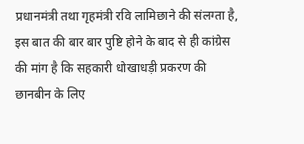प्रधानमंत्री तथा गृहमंत्री रवि लामिछाने की संलग्ता है, इस बात की बार बार पुष्टि होने के बाद से ही कांग्रेस की मांग है कि सहकारी धोखाधड़ी प्रकरण की छानबीन के लिए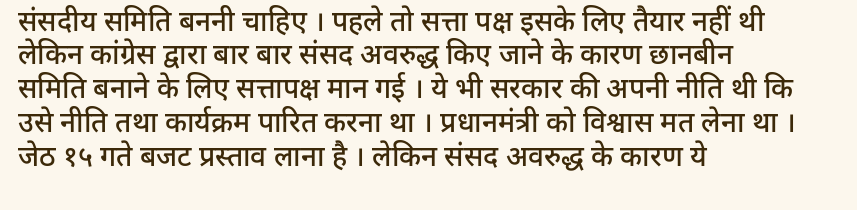संसदीय समिति बननी चाहिए । पहले तो सत्ता पक्ष इसके लिए तैयार नहीं थी लेकिन कांग्रेस द्वारा बार बार संसद अवरुद्ध किए जाने के कारण छानबीन समिति बनाने के लिए सत्तापक्ष मान गई । ये भी सरकार की अपनी नीति थी कि उसे नीति तथा कार्यक्रम पारित करना था । प्रधानमंत्री को विश्वास मत लेना था । जेठ १५ गते बजट प्रस्ताव लाना है । लेकिन संसद अवरुद्ध के कारण ये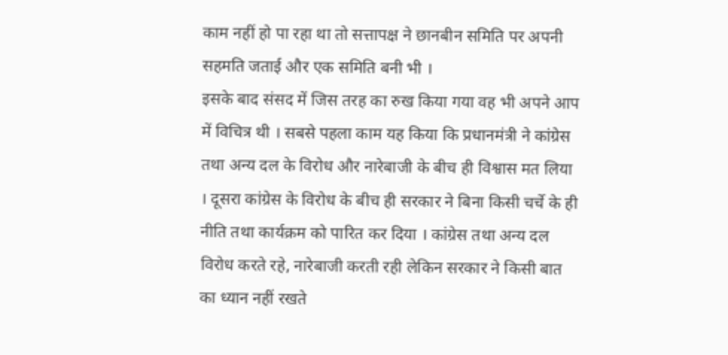काम नहीं हो पा रहा था तो सत्तापक्ष ने छानबीन समिति पर अपनी सहमति जताई और एक समिति बनी भी ।
इसके बाद संसद में जिस तरह का रुख किया गया वह भी अपने आप में विचित्र थी । सबसे पहला काम यह किया कि प्रधानमंत्री ने कांग्रेस तथा अन्य दल के विरोध और नारेबाजी के बीच ही विश्वास मत लिया । दूसरा कांग्रेस के विरोध के बीच ही सरकार ने बिना किसी चर्चे के ही नीति तथा कार्यक्रम को पारित कर दिया । कांग्रेस तथा अन्य दल विरोध करते रहे, नारेबाजी करती रही लेकिन सरकार ने किसी बात का ध्यान नहीं रखते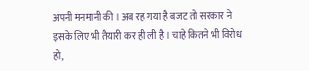अपनी मनमानी की । अब रह गया है बजट तो सरकार ने इसके लिए भी तैयारी कर ही ली है । चाहे कितने भी विरोध हो,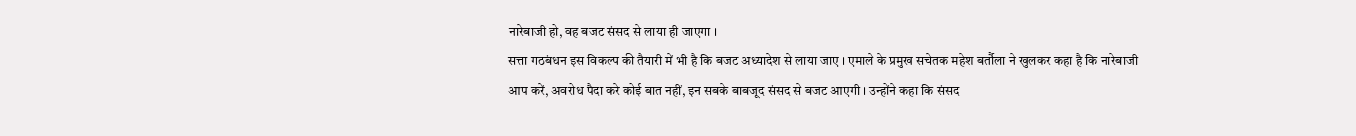नारेबाजी हो, वह बजट संसद से लाया ही जाएगा ।
सत्ता गठबंधन इस विकल्प की तैयारी में भी है कि बजट अध्यादेश से लाया जाए । एमाले के प्रमुख सचेतक महेश बर्तौला ने खुलकर कहा है कि नारेबाजी आप करें, अवरोध पैदा करे कोई बात नहीं, इन सबके बाबजूद संसद से बजट आएगी । उन्होंने कहा कि संसद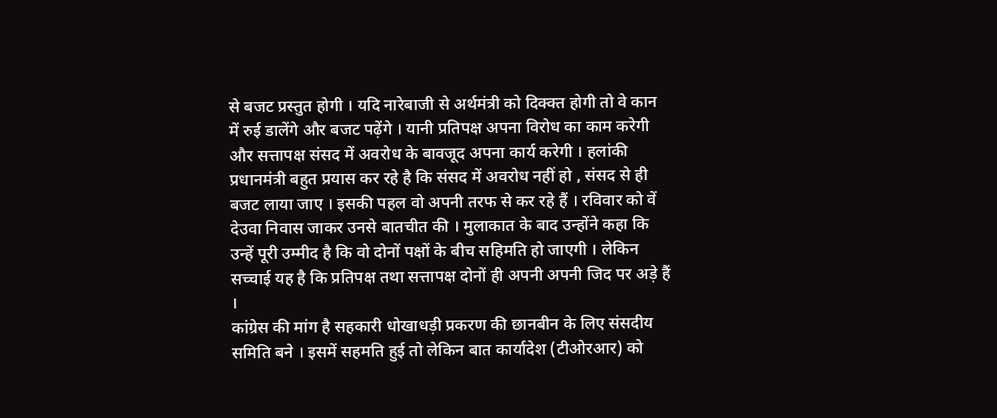से बजट प्रस्तुत होगी । यदि नारेबाजी से अर्थमंत्री को दिक्क्त होगी तो वे कान में रुई डालेंगे और बजट पढ़ेंगे । यानी प्रतिपक्ष अपना विरोध का काम करेगी और सत्तापक्ष संसद में अवरोध के बावजूद अपना कार्य करेगी । हलांकी प्रधानमंत्री बहुत प्रयास कर रहे है कि संसद में अवरोध नहीं हो , संसद से ही बजट लाया जाए । इसकी पहल वो अपनी तरफ से कर रहे हैं । रविवार को वें देउवा निवास जाकर उनसे बातचीत की । मुलाकात के बाद उन्होंने कहा कि उन्हें पूरी उम्मीद है कि वो दोनों पक्षों के बीच सहिमति हो जाएगी । लेकिन सच्चाई यह है कि प्रतिपक्ष तथा सत्तापक्ष दोनों ही अपनी अपनी जिद पर अड़े हैं ।
कांग्रेस की मांग है सहकारी धोखाधड़ी प्रकरण की छानबीन के लिए संसदीय समिति बने । इसमें सहमति हुई तो लेकिन बात कार्यादेश (टीओरआर) को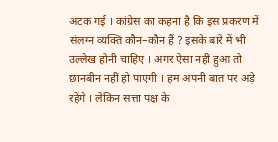अटक गई । कांग्रेस का कहना है कि इस प्रकरण में संलग्न व्यक्ति कौन–कौन हैं ? इसके बारे में भी उल्लेख होनी चाहिए । अगर ऐसा नहीं हुआ तो छानबीन नहीं हो पाएगी । हम अपनी बात पर अड़े रहेंगे । लेकिन सत्ता पक्ष के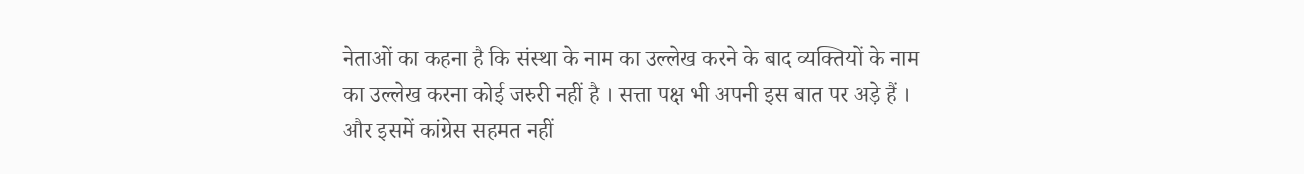नेताओं का कहना है कि संस्था के नाम का उल्लेख करने के बाद व्यक्तियों के नाम का उल्लेख करना कोई जरुरी नहीं है । सत्ता पक्ष भी अपनी इस बात पर अड़े हैं । और इसमें कांग्रेस सहमत नहीं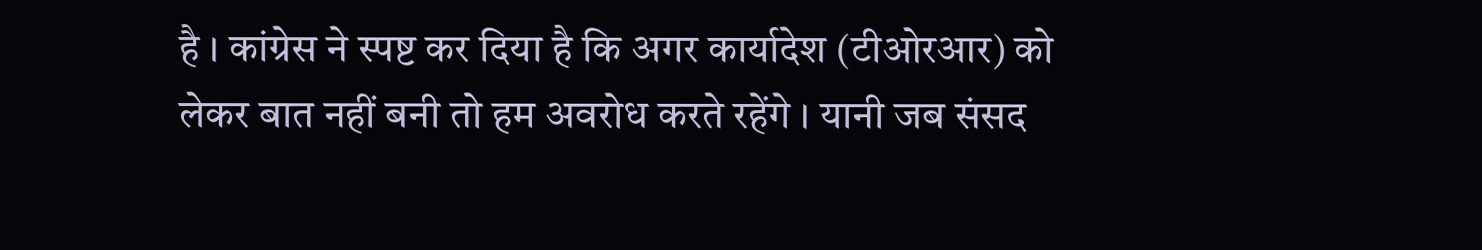है । कांग्रेस ने स्पष्ट कर दिया है कि अगर कार्यादेश (टीओरआर) को लेकर बात नहीं बनी तो हम अवरोध करते रहेंगे । यानी जब संसद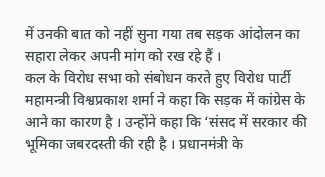में उनकी बात को नहीं सुना गया तब सड़क आंदोलन का सहारा लेकर अपनी मांग को रख रहे हैं ।
कल के विरोध सभा को संबोधन करते हुए विरोध पार्टी महामन्त्री विश्वप्रकाश शर्मा ने कहा कि सड़क में कांग्रेस के आने का कारण है । उन्होंने कहा कि ‘संसद में सरकार की भूमिका जबरदस्ती की रही है । प्रधानमंत्री के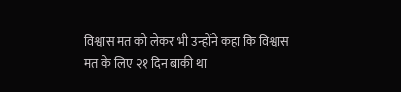विश्वास मत को लेकर भी उन्होंने कहा कि विश्वास मत के लिए २१ दिन बाकी था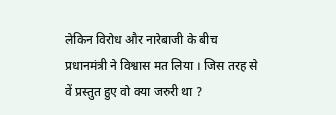लेकिन विरोध और नारेबाजी के बीच प्रधानमंत्री ने विश्वास मत लिया । जिस तरह से वें प्रस्तुत हुए वो क्या जरुरी था ?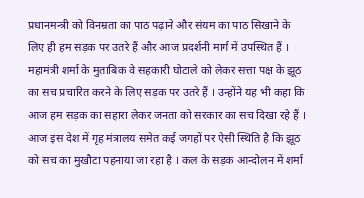प्रधानमन्त्री को विनम्रता का पाठ पढ़ाने और संयम का पाठ सिखाने के लिए ही हम सड़क पर उतरे हैं और आज प्रदर्शनी मार्ग में उपस्थित हैं ।
महामंत्री शर्मा के मुताबिक वे सहकारी घोटाले को लेकर सत्ता पक्ष के झूठ का सच प्रचारित करने के लिए सड़क पर उतरे हैं । उन्होंने यह भी कहा कि आज हम सड़क का सहारा लेकर जनता को सरकार का सच दिखा रहे हैं । आज इस देश में गृह मंत्रालय समेत कई जगहों पर ऐसी स्थिति है कि झूठ को सच का मुखौटा पहनाया जा रहा है । कल के सड़क आन्दोलन में शर्मा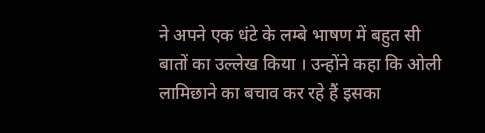ने अपने एक धंटे के लम्बे भाषण में बहुत सी बातों का उल्लेख किया । उन्होंने कहा कि ओली लामिछाने का बचाव कर रहे हैं इसका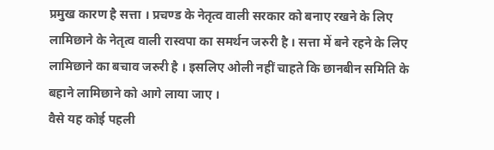प्रमुख कारण है सत्ता । प्रचण्ड के नेतृत्व वाली सरकार को बनाए रखने के लिए लामिछाने के नेतृत्व वाली रास्वपा का समर्थन जरुरी है । सत्ता में बने रहने के लिए लामिछाने का बचाव जरुरी है । इसलिए ओली नहीं चाहते कि छानबीन समिति के बहाने लामिछाने को आगे लाया जाए ।
वैसे यह कोई पहली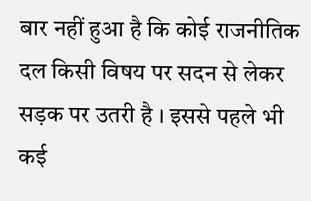बार नहीं हुआ है कि कोई राजनीतिक दल किसी विषय पर सदन से लेकर सड़क पर उतरी है । इससे पहले भी कई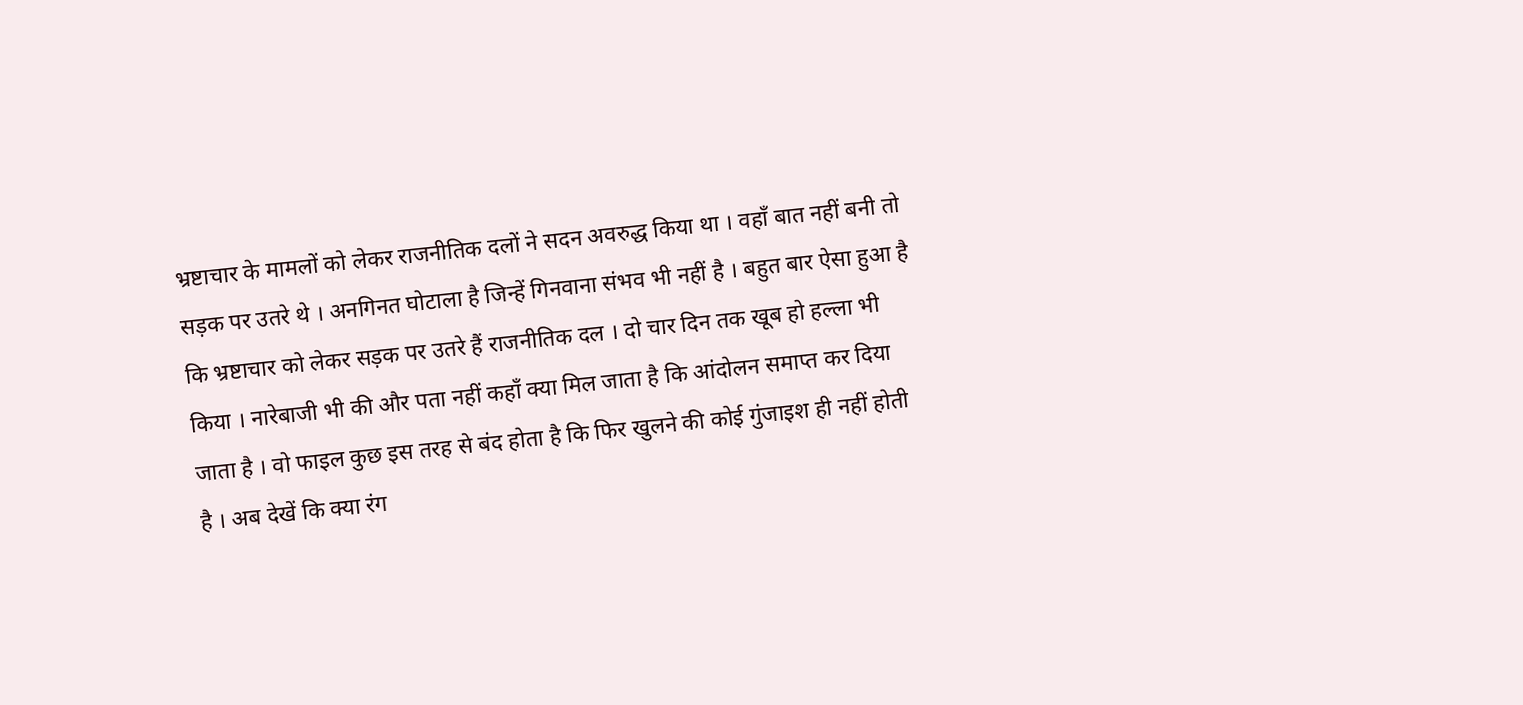भ्रष्टाचार के मामलों को लेकर राजनीतिक दलों ने सदन अवरुद्ध किया था । वहाँ बात नहीं बनी तो सड़क पर उतरे थे । अनगिनत घोटाला है जिन्हें गिनवाना संभव भी नहीं है । बहुत बार ऐसा हुआ है कि भ्रष्टाचार को लेकर सड़क पर उतरे हैं राजनीतिक दल । दो चार दिन तक खूब हो हल्ला भी किया । नारेबाजी भी की और पता नहीं कहाँ क्या मिल जाता है कि आंदोलन समाप्त कर दिया जाता है । वो फाइल कुछ इस तरह से बंद होता है कि फिर खुलने की कोई गुंजाइश ही नहीं होती है । अब देखें कि क्या रंग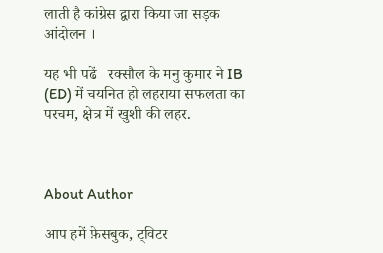लाती है कांग्रेस द्वारा किया जा सड़क आंदोलन ।

यह भी पढें   रक्सौल के मनु कुमार ने IB (ED) में चयनित हो लहराया सफलता का परचम, क्षेत्र में खुशी की लहर.



About Author

आप हमें फ़ेसबुक, ट्विटर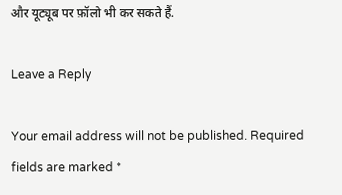और यूट्यूब पर फ़ॉलो भी कर सकते हैं.

Leave a Reply

Your email address will not be published. Required fields are marked *